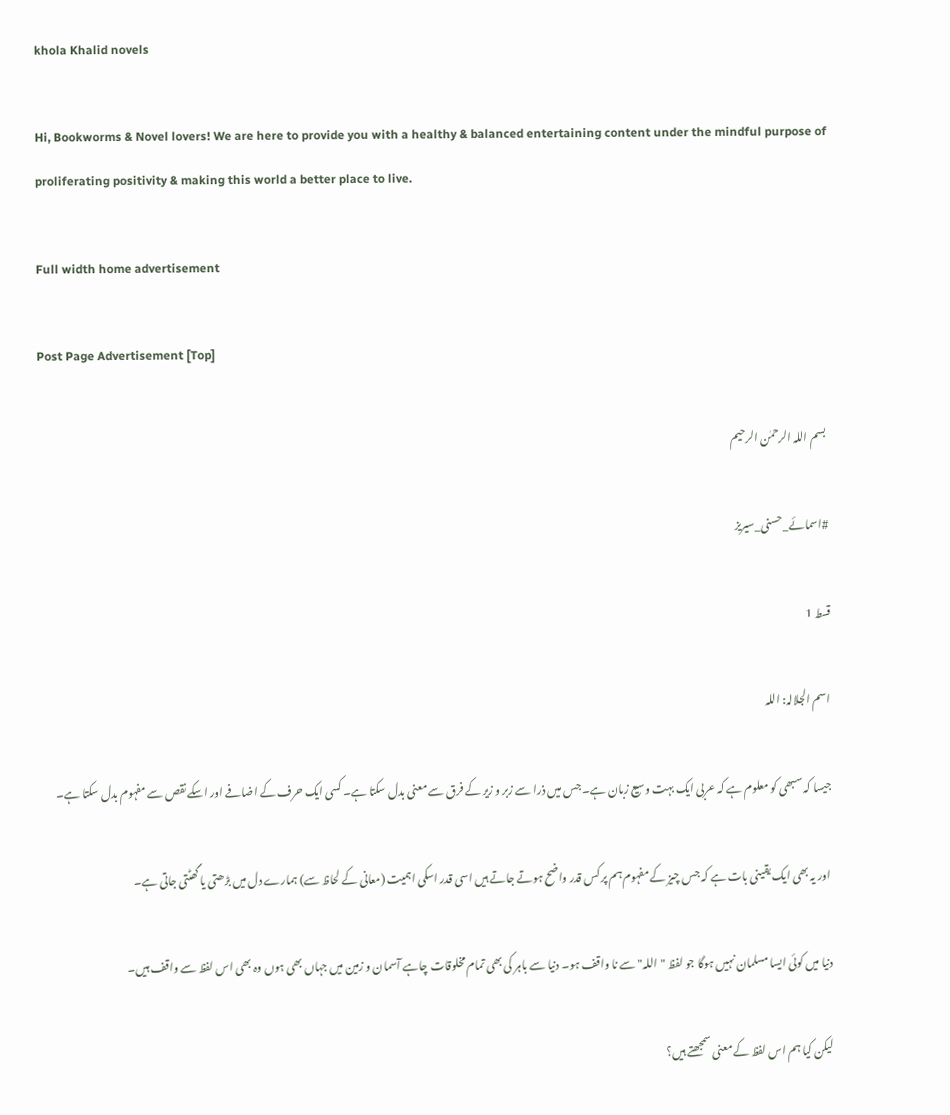khola Khalid novels

Hi, Bookworms & Novel lovers! We are here to provide you with a healthy & balanced entertaining content under the mindful purpose of proliferating positivity & making this world a better place to live.

Full width home advertisement

Post Page Advertisement [Top]

 بسم اللہ الرحمٰن الرحیم

#اسمائے_حسنی_سیریز

قسط 1

اسم الجلالہ: اللہ

جیسا کہ سبھی کو معلوم ہے کہ عربی ایک بہت وسیع زبان ہے۔ جس میں ذرا سے زبر و زیر کے فرق سے معنی بدل سکتا ہے۔ کسی ایک حرف کے اضافے اور اسکے نقص سے مفہوم بدل سکتا ہے۔

 اور یہ بھی ایک یقینی بات ہے کہ جس چیز کے مفہوم ہم پر کس قدر واضح ہوتے جاتے ہیں اسی قدر اسکی اہمیت (معانی کے لحاظ سے) ہمارے دل میں بڑھتی یا گھٹتی جاتی ہے۔

دنیا میں کوئی ایسا مسلمان نہیں ہوگا جو لفظ "اللہ" سے نا واقف ہو۔ دنیا سے باہر کی بھی تمام مخلوقات چاہے آسمان و زمین میں جہاں بھی ہوں وہ بھی اس لفظ سے واقف ہیں۔

لیکن کیا ہم اس لفظ کے معنی سمجھتے ہیں؟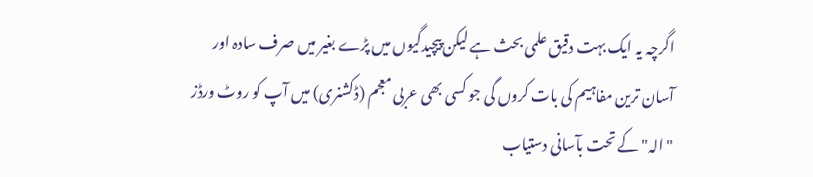اگرچہ یہ ایک بہت دقیق علمی بحث ہے لیکن پیچیدگیوں میں پڑے بغیر میں صرف سادہ اور آسان ترین مفاہیم کی بات کروں گی جو کسی بھی عربی معجم (ڈکشنری) میں آپ کو روٹ ورڈز "الہ" کے تحت بآسانی دستیاب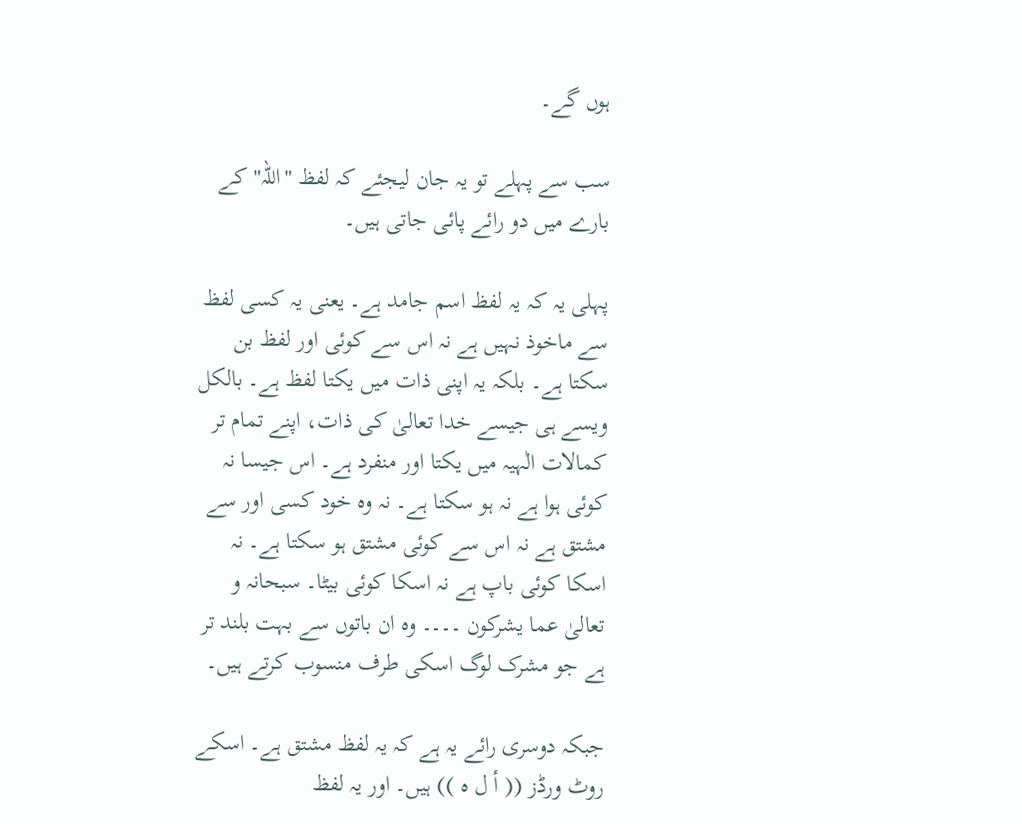ہوں گے۔

سب سے پہلے تو یہ جان لیجئے کہ لفظ "اللہ" کے بارے میں دو رائے پائی جاتی ہیں۔

پہلی یہ کہ یہ لفظ اسم جامد ہے۔ یعنی یہ کسی لفظ سے ماخوذ نہیں ہے نہ اس سے کوئی اور لفظ بن سکتا ہے۔ بلکہ یہ اپنی ذات میں یکتا لفظ ہے۔ بالکل ویسے ہی جیسے خدا تعالیٰ کی ذات، اپنے تمام تر کمالات الٰہیہ میں یکتا اور منفرد ہے۔ اس جیسا نہ کوئی ہوا ہے نہ ہو سکتا ہے۔ نہ وہ خود کسی اور سے مشتق ہے نہ اس سے کوئی مشتق ہو سکتا ہے۔ نہ اسکا کوئی باپ ہے نہ اسکا کوئی بیٹا۔ سبحانہ و تعالیٰ عما یشرکون ۔۔۔۔ وہ ان باتوں سے بہت بلند تر ہے جو مشرک لوگ اسکی طرف منسوب کرتے ہیں۔

جبکہ دوسری رائے یہ ہے کہ یہ لفظ مشتق ہے۔ اسکے روٹ ورڈز (( أ ل ہ )) ہیں۔ اور یہ لفظ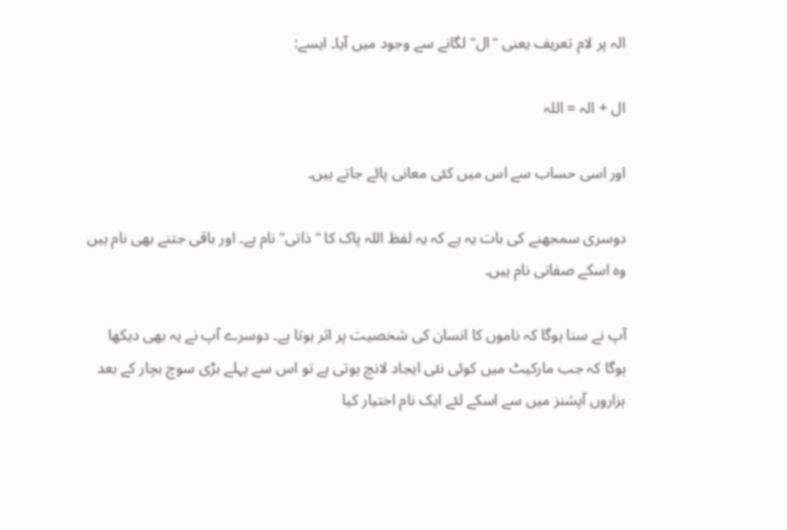الہ پر لام تعریف یعنی "ال" لگانے سے وجود میں آیا۔ ایسے:

ال + الہ = اللہ

اور اسی حساب سے اس میں کئی معانی پائے جاتے ہیں۔

دوسری سمجھنے کی بات یہ ہے کہ یہ لفظ اللہ پاک کا "ذاتی" نام ہے۔ اور باقی جتنے بھی نام ہیں وہ اسکے صفاتی نام ہیں۔

آپ نے سنا ہوگا کہ ناموں کا انسان کی شخصیت پر اثر ہوتا ہے۔ دوسرے آپ نے یہ بھی دیکھا ہوگا کہ جب مارکیٹ میں کوئی نئی ایجاد لانچ ہوتی ہے تو اس سے پہلے بڑی سوچ بچار کے بعد ہزاروں آپشنز میں سے اسکے لئے ایک نام اختیار کیا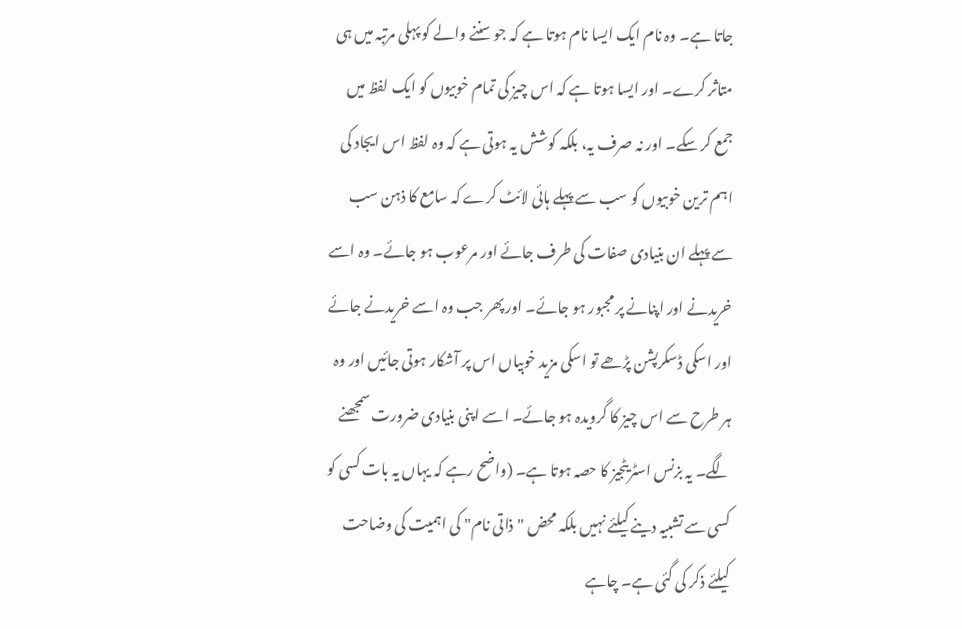جاتا ہے۔ وہ نام ایک ایسا نام ہوتا ہے کہ جو سننے والے کو پہلی مرتبہ میں ہی متاثر کرے۔ اور ایسا ہوتا ہے کہ اس چیز کی تمام خوبیوں کو ایک لفظ میں جمع کر سکے۔ اور نہ صرف یہ، بلکہ کوشش یہ ہوتی ہے کہ وہ لفظ اس ایجاد کی اہم ترین خوبیوں کو سب سے پہلے ہائی لائٹ کرے کہ سامع کا ذہن سب سے پہلے ان بنیادی صفات کی طرف جائے اور مرعوب ہو جائے۔ وہ اسے خریدنے اور اپنانے پر مجبور ہو جائے۔ اور پھر جب وہ اسے خریدنے جائے اور اسکی ڈسکرپشن پڑھے تو اسکی مزید خوبیاں اس پر آشکار ہوتی جائیں اور وہ ہر طرح سے اس چیز کا گرویدہ ہو جائے۔ اسے اپنی بنیادی ضرورت سمجھنے لگے۔ یہ بزنس اسٹریٹجیز کا حصہ ہوتا ہے۔ (واضح رہے کہ یہاں یہ بات کسی کو کسی سے تشبیہ دینے کیلئے نہیں بلکہ محض "ذاتی نام" کی اہمیت کی وضاحت کیلئے ذکر کی گئی ہے۔ چاہے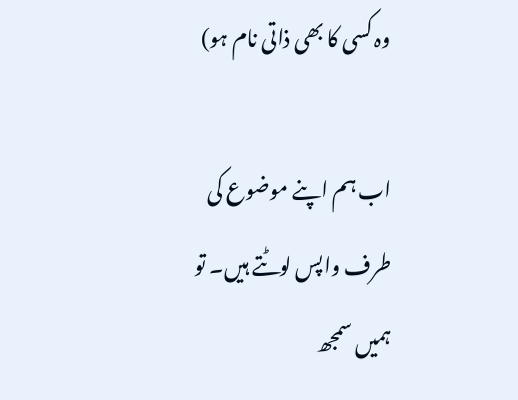وہ کسی کا بھی ذاتی نام ہو)

اب ہم اپنے موضوع کی طرف واپس لوٹتے ہیں۔ تو ہمیں سمجھ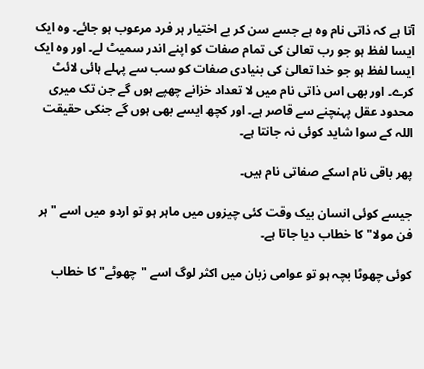آتا ہے کہ ذاتی نام وہ ہے جسے سن کر بے اختیار ہر فرد مرعوب ہو جائے۔ وہ ایک ایسا لفظ ہو جو رب تعالیٰ کی تمام صفات کو اپنے اندر سمیٹ لے۔ اور وہ ایک ایسا لفظ ہو جو خدا تعالیٰ کی بنیادی صفات کو سب سے پہلے ہائی لائٹ کرے۔ اور بھی اس ذاتی نام میں لا تعداد خزانے چھپے ہوں گے جن تک میری محدود عقل پہنچنے سے قاصر ہے۔ اور کچھ ایسے بھی ہوں گے جنکی حقیقت اللہ کے سوا شاید کوئی نہ جانتا ہے۔

پھر باقی نام اسکے صفاتی نام ہیں۔

جیسے کوئی انسان بیک وقت کئی چیزوں میں ماہر ہو تو اردو میں اسے "ہر فن مولا" کا خطاب دیا جاتا ہے۔

کوئی چھوٹا بچہ ہو تو عوامی زبان میں اکثر لوگ اسے "چھوٹے" کا خطاب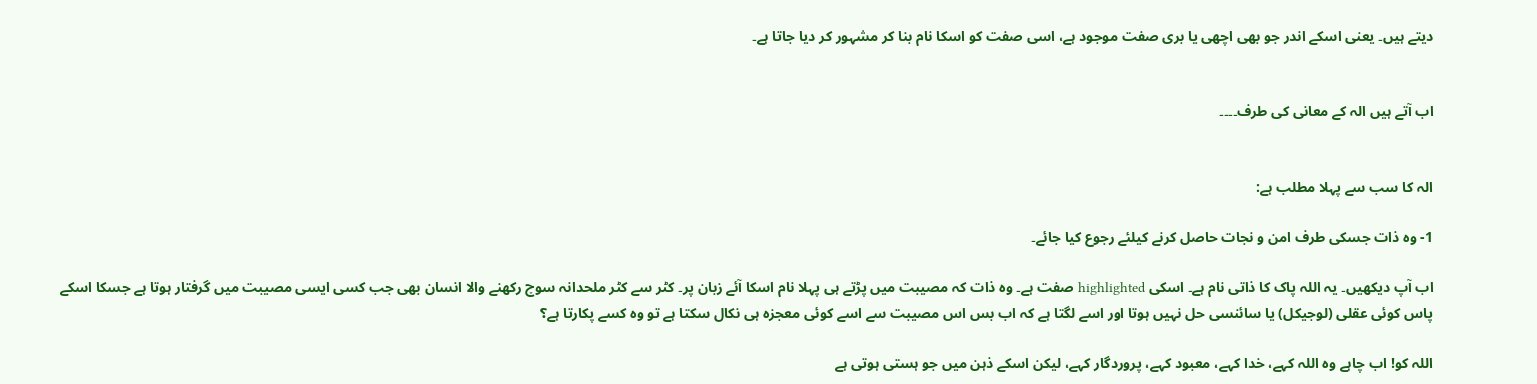دیتے ہیں۔ یعنی اسکے اندر جو بھی اچھی یا بری صفت موجود ہے، اسی صفت کو اسکا نام بنا کر مشہور کر دیا جاتا ہے۔


اب آتے ہیں الہ کے معانی کی طرف۔۔۔۔


الہ کا سب سے پہلا مطلب ہے:

1- وہ ذات جسکی طرف امن و نجات حاصل کرنے کیلئے رجوع کیا جائے۔

اب آپ دیکھیں۔ یہ اللہ پاک کا ذاتی نام ہے۔ اسکی highlighted صفت ہے۔ وہ ذات کہ مصیبت میں پڑتے ہی پہلا نام اسکا آئے زبان پر۔ کٹر سے کٹر ملحدانہ سوچ رکھنے والا انسان بھی جب کسی ایسی مصیبت میں گرفتار ہوتا ہے جسکا اسکے پاس کوئی عقلی (لوجیکل) یا سائنسی حل نہیں ہوتا اور اسے لگتا ہے کہ اب بس اس مصیبت سے اسے کوئی معجزہ ہی نکال سکتا ہے تو وہ کسے پکارتا ہے؟

اللہ کو! اب چاہے وہ اللہ کہے، خدا کہے، معبود کہے، پروردگار کہے، لیکن اسکے ذہن میں جو ہستی ہوتی ہے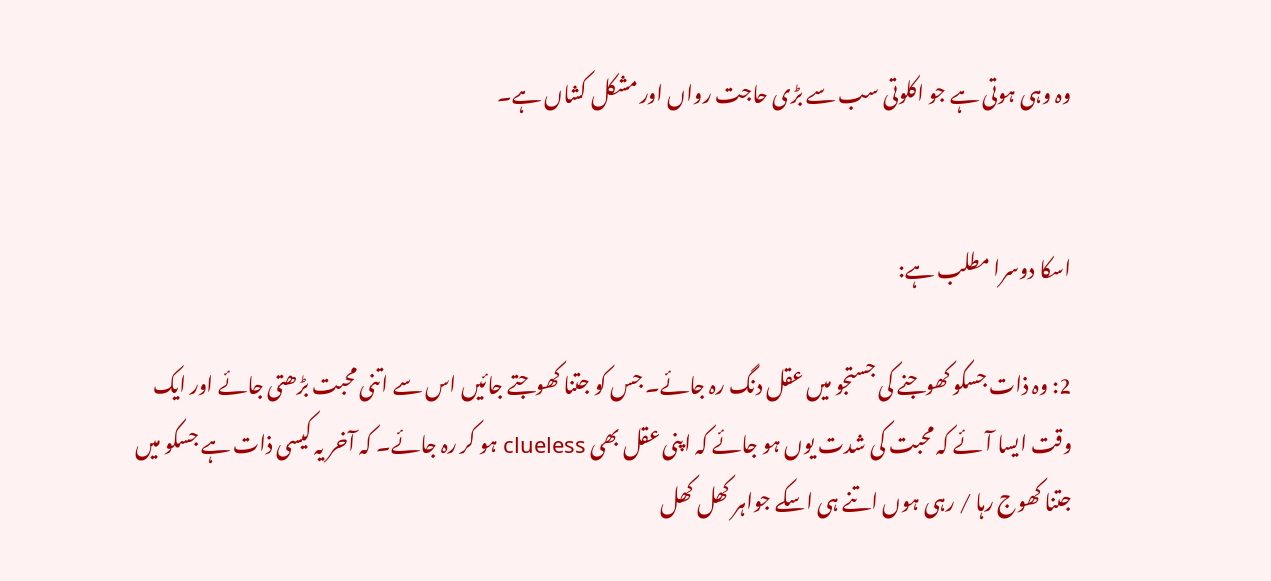وہ وہی ہوتی ہے جو اکلوتی سب سے بڑی حاجت رواں اور مشکل کشاں ہے۔


اسکا دوسرا مطلب ہے:

2: وہ ذات جسکو کھوجنے کی جستجو میں عقل دنگ رہ جائے۔ جس کو جتنا کھوجتے جائیں اس سے اتنی محبت بڑھتی جائے اور ایک وقت ایسا آئے کہ محبت کی شدت یوں ہو جائے کہ اپنی عقل بھی clueless ہو کر رہ جائے۔ کہ آخر یہ کیسی ذات ہے جسکو میں جتنا کھوج رہا / رہی ہوں اتنے ہی اسکے جواہر کھل کھل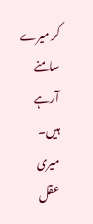کر میرے سامنے آرہے ہیں۔ میری عقل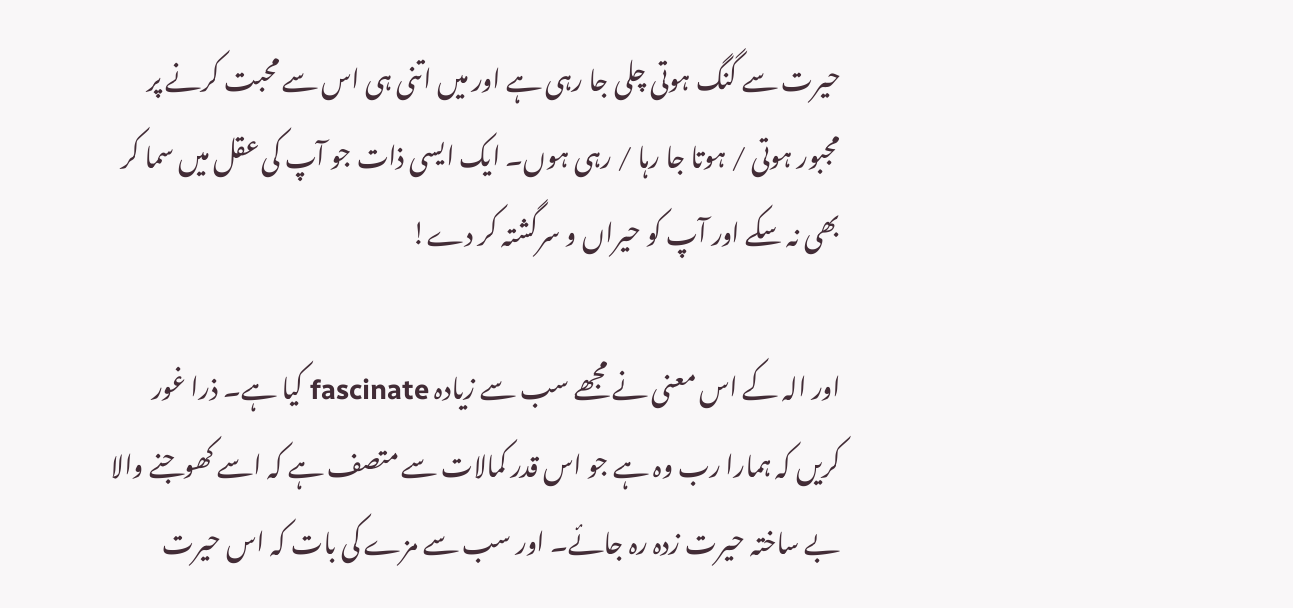حیرت سے گنگ ہوتی چلی جا رہی ہے اور میں اتنی ہی اس سے محبت کرنے پر مجبور ہوتی / ہوتا جا رہا / رہی ہوں۔ ایک ایسی ذات جو آپ کی عقل میں سما کر بھی نہ سکے اور آپ کو حیراں و سرگشتہ کر دے!

اور الہ کے اس معنی نے مجھے سب سے زیادہ fascinate کیا ہے۔ ذرا غور کریں کہ ہمارا رب وہ ہے جو اس قدر کمالات سے متصف ہے کہ اسے کھوجنے والا بے ساختہ حیرت زدہ رہ جائے۔ اور سب سے مزے کی بات کہ اس حیرت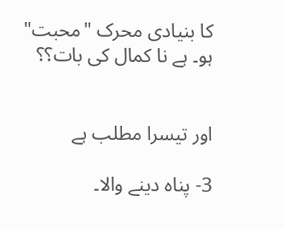کا بنیادی محرک "محبت" ہو۔ ہے نا کمال کی بات؟؟


اور تیسرا مطلب ہے

3- پناہ دینے والا۔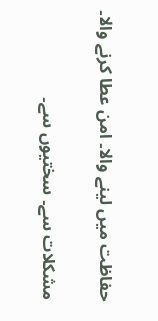حفاظت میں لینے والا۔ امن عطا کرنے والا۔

مشکلات سے۔ سختیوں سے۔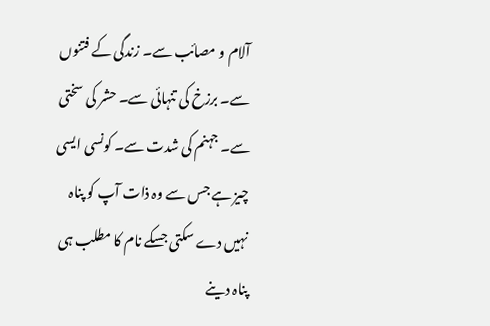آلام و مصائب سے۔ زندگی کے فتنوں سے۔ برزخ کی تنہائی سے۔ حشر کی سختی سے۔ جہنم کی شدت سے۔ کونسی ایسی چیز ہے جس سے وہ ذات آپ کو پناہ نہیں دے سکتی جسکے نام کا مطلب ہی پناہ دینے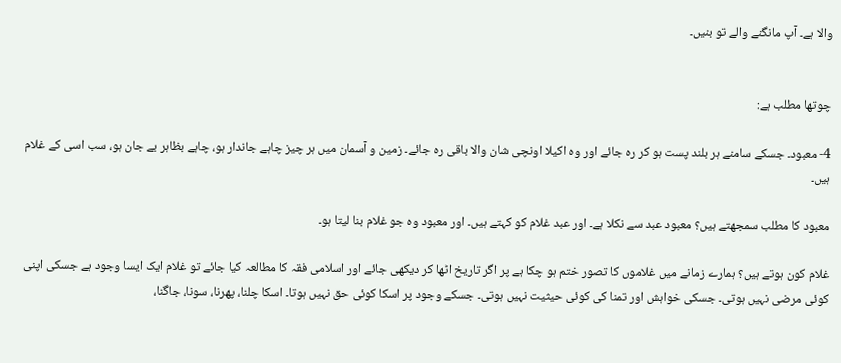والا ہے۔ آپ مانگنے والے تو بنیں۔


چوتھا مطلب ہے:

4- معبود۔ جسکے سامنے ہر بلند پست ہو کر رہ جائے اور وہ اکیلا اونچی شان والا باقی رہ جائے۔ زمین و آسمان میں ہر چیز چاہے جاندار ہو، چاہے بظاہر بے جان ہو، سب اسی کے غلام ہیں۔

معبود کا مطلب سمجھتے ہیں؟ معبود عبد سے نکلا ہے۔ اور عبد غلام کو کہتے ہیں۔ اور معبود وہ جو غلام بنا لیتا ہو۔

غلام کون ہوتے ہیں؟ ہمارے زمانے میں غلاموں کا تصور ختم ہو چکا ہے پر اگر تاریخ اٹھا کر دیکھی جائے اور اسلامی فقہ کا مطالعہ کیا جائے تو غلام ایک ایسا وجود ہے جسکی اپنی کوئی مرضی نہیں ہوتی۔ جسکی خواہش اور تمنا کی کوئی حیثیت نہیں ہوتی۔ جسکے وجود پر اسکا کوئی حق نہیں ہوتا۔ اسکا چلنا، پھرنا، سونا، جاگنا،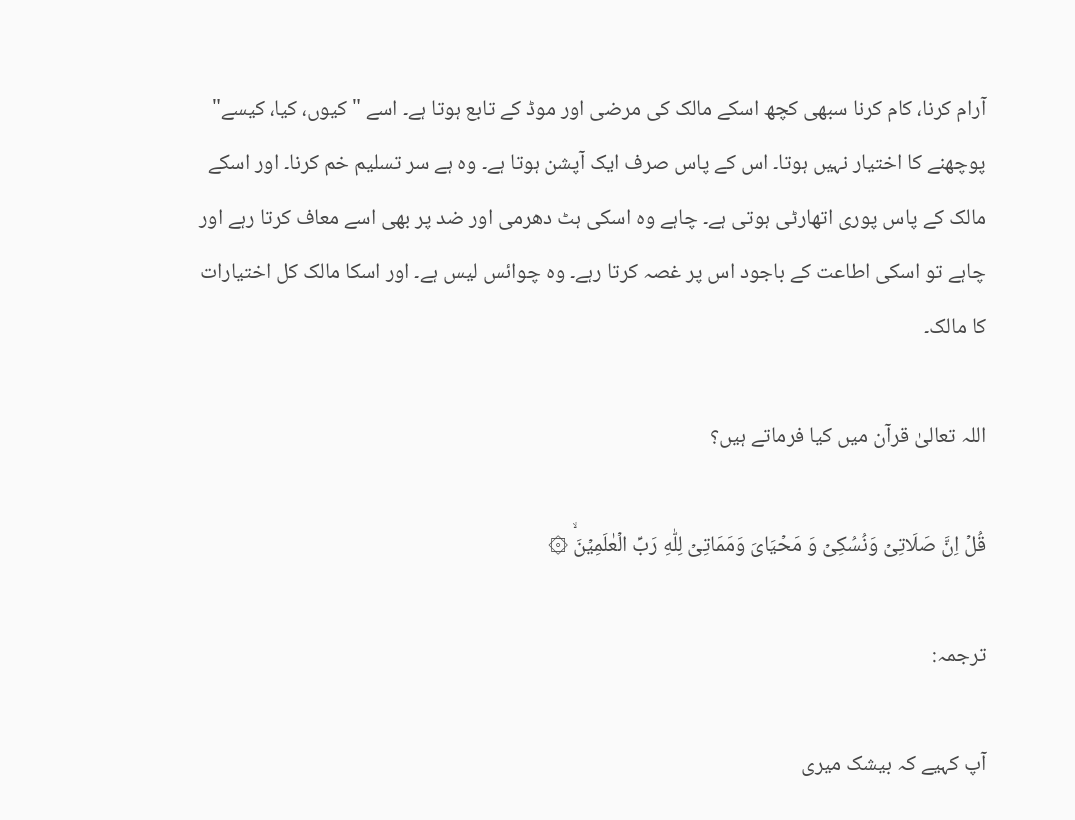آرام کرنا، کام کرنا سبھی کچھ اسکے مالک کی مرضی اور موڈ کے تابع ہوتا ہے۔ اسے "کیوں، کیا، کیسے" پوچھنے کا اختیار نہیں ہوتا۔ اس کے پاس صرف ایک آپشن ہوتا ہے۔ وہ ہے سر تسلیم خم کرنا۔ اور اسکے مالک کے پاس پوری اتھارٹی ہوتی ہے۔ چاہے وہ اسکی ہٹ دھرمی اور ضد پر بھی اسے معاف کرتا رہے اور چاہے تو اسکی اطاعت کے باجود اس پر غصہ کرتا رہے۔ وہ چوائس لیس ہے۔ اور اسکا مالک کل اختیارات کا مالک۔

اللہ تعالیٰ قرآن میں کیا فرماتے ہیں؟

قُلۡ اِنَّ صَلَاتِىۡ وَنُسُكِىۡ وَ مَحۡيَاىَ وَمَمَاتِىۡ لِلّٰهِ رَبِّ الۡعٰلَمِيۡنَۙ ۞

ترجمہ:

آپ کہیے کہ بیشک میری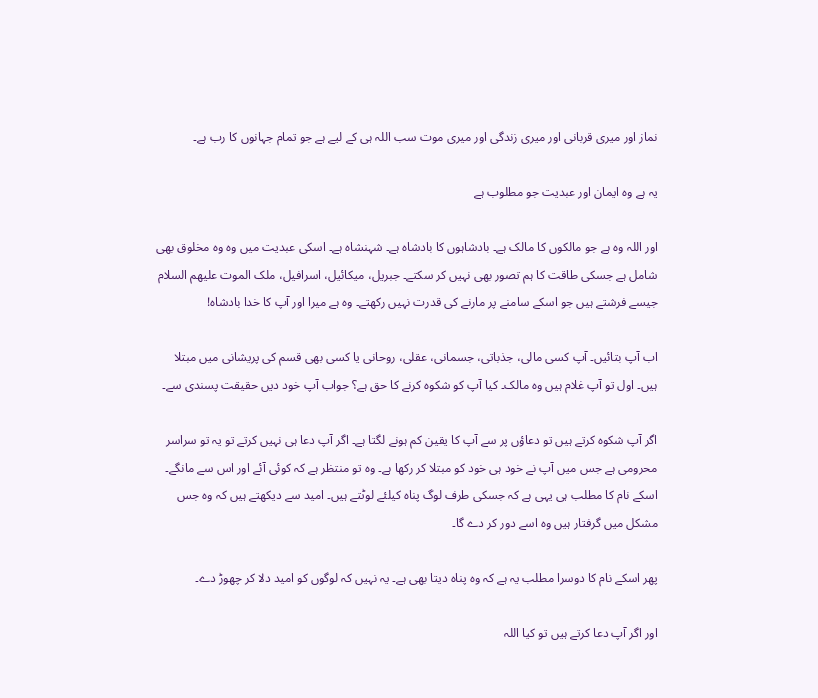نماز اور میری قربانی اور میری زندگی اور میری موت سب اللہ ہی کے لیے ہے جو تمام جہانوں کا رب ہے۔

یہ ہے وہ ایمان اور عبدیت جو مطلوب ہے

اور اللہ وہ ہے جو مالکوں کا مالک ہے۔ بادشاہوں کا بادشاہ ہے۔ شہنشاہ ہے۔ اسکی عبدیت میں وہ وہ مخلوق بھی شامل ہے جسکی طاقت کا ہم تصور بھی نہیں کر سکتے۔ جبریل، میکائیل، اسرافیل، ملک الموت علیھم السلام جیسے فرشتے ہیں جو اسکے سامنے پر مارنے کی قدرت نہیں رکھتے۔ وہ ہے میرا اور آپ کا خدا بادشاہ!

اب آپ بتائیں۔ آپ کسی مالی، جذباتی، جسمانی، عقلی، روحانی یا کسی بھی قسم کی پریشانی میں مبتلا ہیں۔ اول تو آپ غلام ہیں وہ مالک۔ کیا آپ کو شکوہ کرنے کا حق ہے؟ جواب آپ خود دیں حقیقت پسندی سے۔

اگر آپ شکوہ کرتے ہیں تو دعاؤں پر سے آپ کا یقین کم ہونے لگتا ہے۔ اگر آپ دعا ہی نہیں کرتے تو یہ تو سراسر محرومی ہے جس میں آپ نے خود ہی خود کو مبتلا کر رکھا ہے۔ وہ تو منتظر ہے کہ کوئی آئے اور اس سے مانگے۔ اسکے نام کا مطلب ہی یہی ہے کہ جسکی طرف لوگ پناہ کیلئے لوٹتے ہیں۔ امید سے دیکھتے ہیں کہ وہ جس مشکل میں گرفتار ہیں وہ اسے دور کر دے گا۔

پھر اسکے نام کا دوسرا مطلب یہ ہے کہ وہ پناہ دیتا بھی ہے۔ یہ نہیں کہ لوگوں کو امید دلا کر چھوڑ دے۔

اور اگر آپ دعا کرتے ہیں تو کیا اللہ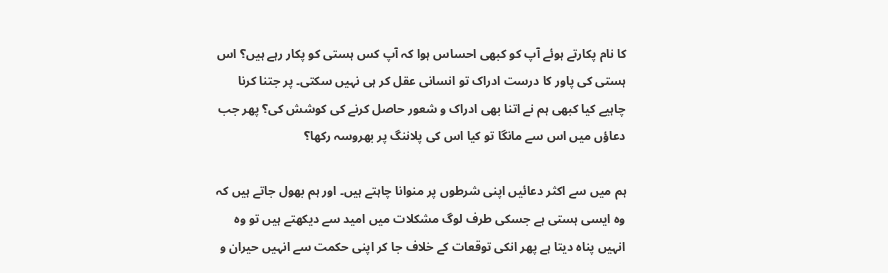کا نام پکارتے ہوئے آپ کو کبھی احساس ہوا کہ آپ کس ہستی کو پکار رہے ہیں؟ اس ہستی کی پاور کا درست ادراک تو انسانی عقل کر ہی نہیں سکتی۔ پر جتنا کرنا چاہیے کیا کبھی ہم نے اتنا بھی ادراک و شعور حاصل کرنے کی کوشش کی؟ پھر جب دعاؤں میں اس سے مانگا تو کیا اس کی پلاننگ پر بھروسہ رکھا؟

ہم میں سے اکثر دعائیں اپنی شرطوں پر منوانا چاہتے ہیں۔ اور ہم بھول جاتے ہیں کہ وہ ایسی ہستی ہے جسکی طرف لوگ مشکلات میں امید سے دیکھتے ہیں تو وہ انہیں پناہ دیتا ہے پھر انکی توقعات کے خلاف جا کر اپنی حکمت سے انہیں حیران و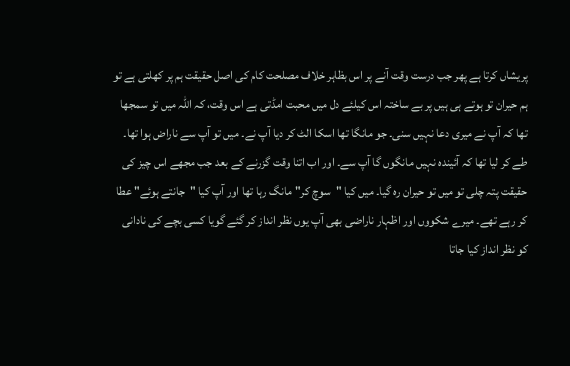پریشاں کرتا ہے پھر جب درست وقت آنے پر اس بظاہر خلاف مصلحت کام کی اصل حقیقت ہم پر کھلتی ہے تو ہم حیران تو ہوتے ہی ہیں پر بے ساختہ اس کیلئے دل میں محبت امڈتی ہے اس وقت، کہ اللہ میں تو سمجھا تھا کہ آپ نے میری دعا نہیں سنی۔ جو مانگا تھا اسکا الٹ کر دیا آپ نے۔ میں تو آپ سے ناراض ہوا تھا۔ طے کر لیا تھا کہ آئیندہ نہیں مانگوں گا آپ سے۔ اور اب اتنا وقت گزرنے کے بعد جب مجھے اس چیز کی حقیقت پتہ چلی تو میں تو حیران رہ گیا۔ میں کیا "سوچ کر" مانگ رہا تھا اور آپ کیا "جانتے ہوئے" عطا کر رہے تھے۔ میرے شکووں اور اظہار ناراضی بھی آپ یوں نظر انداز کر گئے گویا کسی بچے کی نادانی کو نظر انداز کیا جاتا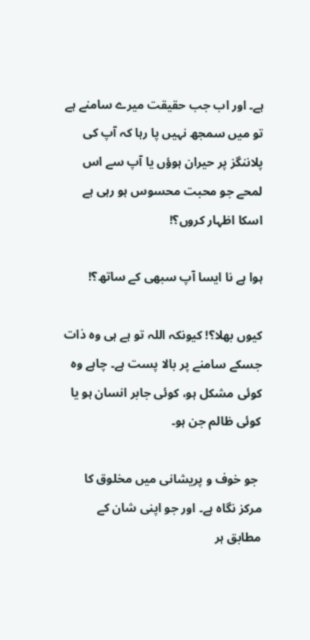ہے۔ اور اب جب حقیقت میرے سامنے ہے تو میں سمجھ نہیں پا رہا کہ آپ کی پلاننگز پر حیران ہوؤں یا آپ سے اس لمحے جو محبت محسوس ہو رہی ہے اسکا اظہار کروں؟!

ہوا ہے نا ایسا آپ سبھی کے ساتھ؟!

کیوں بھلا؟! کیونکہ اللہ تو ہے ہی وہ ذات جسکے سامنے پر بالا پست ہے۔ چاہے وہ کوئی مشکل ہو، کوئی جابر انسان ہو یا کوئی ظالم جن ہو۔

 جو خوف و پریشانی میں مخلوق کا مرکز نگاہ ہے۔ اور جو اپنی شان کے مطابق ہر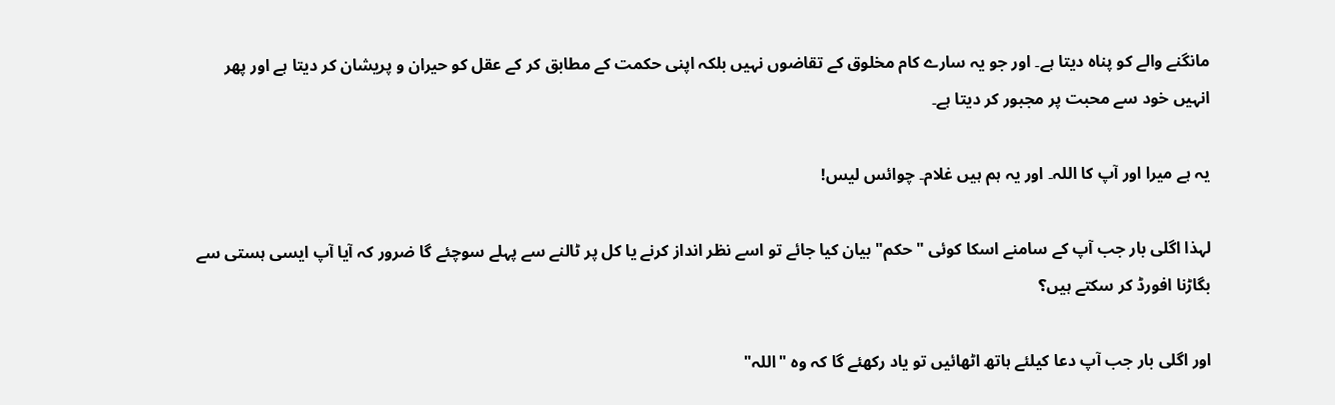مانگنے والے کو پناہ دیتا ہے۔ اور جو یہ سارے کام مخلوق کے تقاضوں نہیں بلکہ اپنی حکمت کے مطابق کر کے عقل کو حیران و پریشان کر دیتا ہے اور پھر انہیں خود سے محبت پر مجبور کر دیتا ہے۔

یہ ہے میرا اور آپ کا اللہ۔ اور یہ ہم ہیں غلام۔ چوائس لیس!

لہذا اگلی بار جب آپ کے سامنے اسکا کوئی "حکم" بیان کیا جائے تو اسے نظر انداز کرنے یا کل پر ٹالنے سے پہلے سوچئے گا ضرور کہ آیا آپ ایسی ہستی سے بگاڑنا افورڈ کر سکتے ہیں؟

اور اگلی بار جب آپ دعا کیلئے ہاتھ اٹھائیں تو یاد رکھئے گا کہ وہ "اللہ"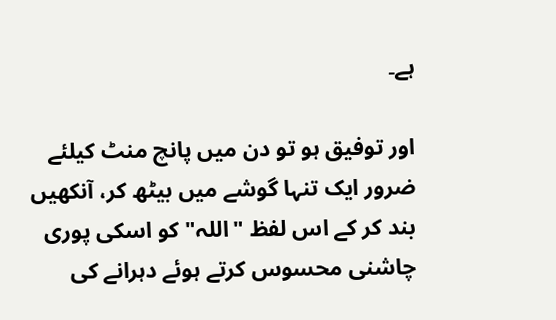ہے۔

اور توفیق ہو تو دن میں پانچ منٹ کیلئے ضرور ایک تنہا گوشے میں بیٹھ کر، آنکھیں بند کر کے اس لفظ "اللہ" کو اسکی پوری چاشنی محسوس کرتے ہوئے دہرانے کی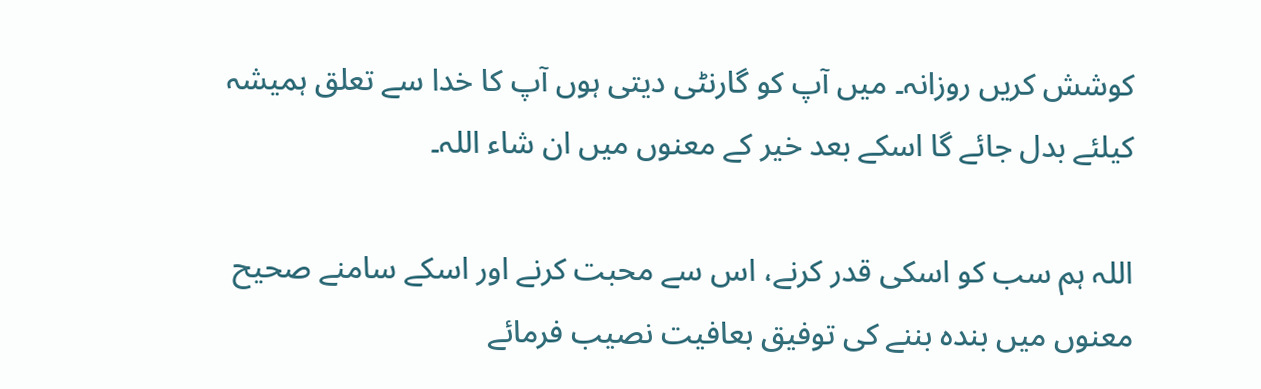کوشش کریں روزانہ۔ میں آپ کو گارنٹی دیتی ہوں آپ کا خدا سے تعلق ہمیشہ کیلئے بدل جائے گا اسکے بعد خیر کے معنوں میں ان شاء اللہ۔

اللہ ہم سب کو اسکی قدر کرنے، اس سے محبت کرنے اور اسکے سامنے صحیح معنوں میں بندہ بننے کی توفیق بعافیت نصیب فرمائے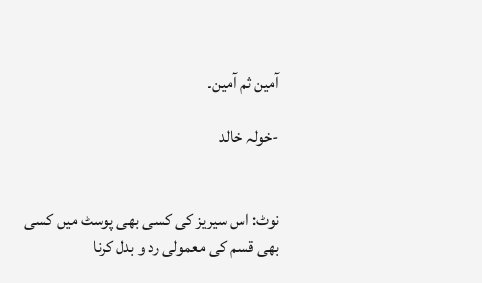آمین ثم آمین۔

-خولہ خالد


نوٹ: اس سیریز کی کسی بھی پوسٹ میں کسی بھی قسم کی معمولی رد و بدل کرنا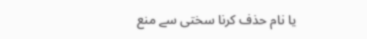یا نام حذف کرنا سختی سے منع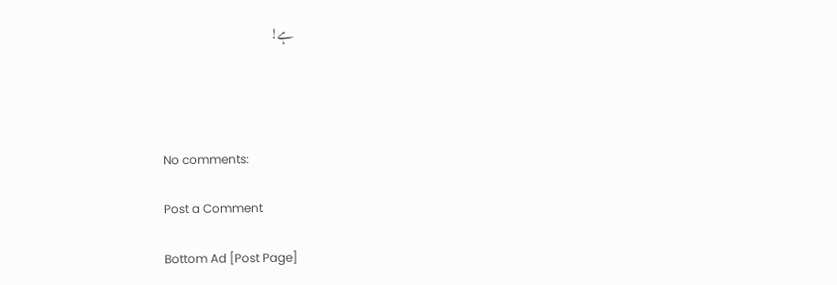ہے!




No comments:

Post a Comment

Bottom Ad [Post Page]